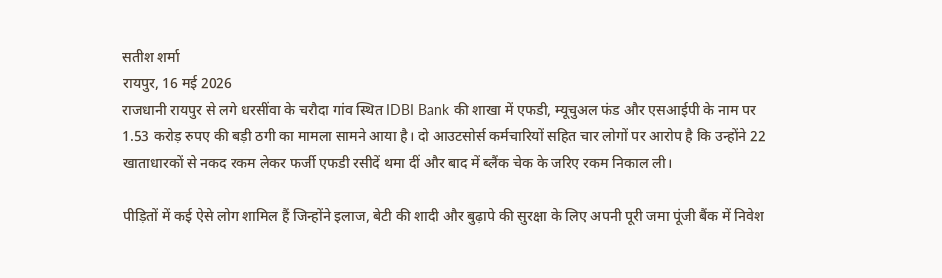सतीश शर्मा
रायपुर, 16 मई 2026
राजधानी रायपुर से लगे धरसींवा के चरौदा गांव स्थित IDBI Bank की शाखा में एफडी, म्यूचुअल फंड और एसआईपी के नाम पर 1.53 करोड़ रुपए की बड़ी ठगी का मामला सामने आया है। दो आउटसोर्स कर्मचारियों सहित चार लोगों पर आरोप है कि उन्होंने 22 खाताधारकों से नकद रकम लेकर फर्जी एफडी रसीदें थमा दीं और बाद में ब्लैंक चेक के जरिए रकम निकाल ली।

पीड़ितों में कई ऐसे लोग शामिल हैं जिन्होंने इलाज, बेटी की शादी और बुढ़ापे की सुरक्षा के लिए अपनी पूरी जमा पूंजी बैंक में निवेश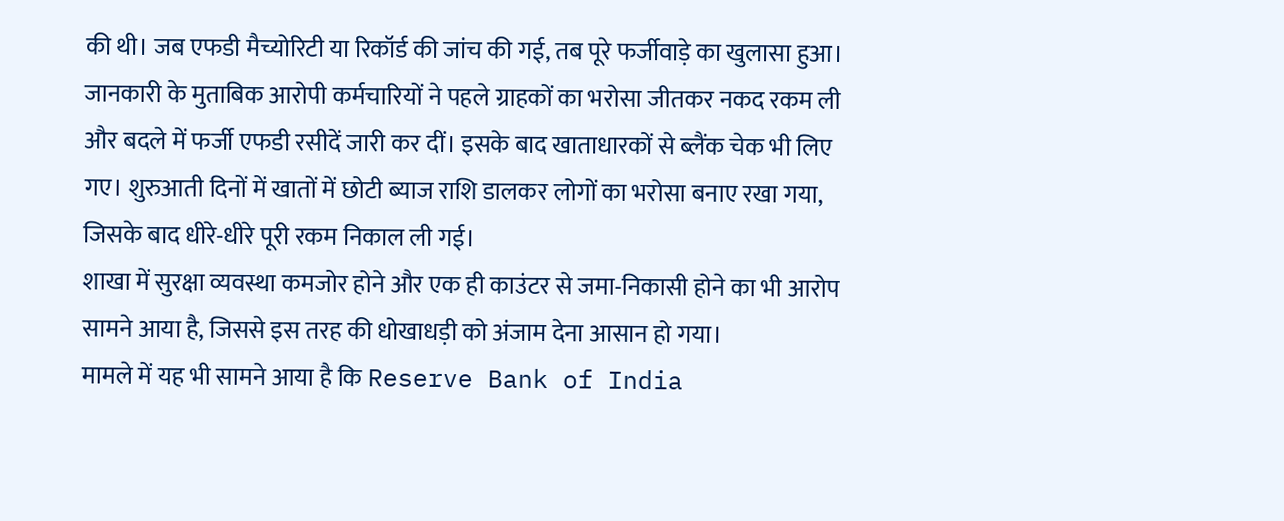की थी। जब एफडी मैच्योरिटी या रिकॉर्ड की जांच की गई, तब पूरे फर्जीवाड़े का खुलासा हुआ।
जानकारी के मुताबिक आरोपी कर्मचारियों ने पहले ग्राहकों का भरोसा जीतकर नकद रकम ली और बदले में फर्जी एफडी रसीदें जारी कर दीं। इसके बाद खाताधारकों से ब्लैंक चेक भी लिए गए। शुरुआती दिनों में खातों में छोटी ब्याज राशि डालकर लोगों का भरोसा बनाए रखा गया, जिसके बाद धीरे-धीरे पूरी रकम निकाल ली गई।
शाखा में सुरक्षा व्यवस्था कमजोर होने और एक ही काउंटर से जमा-निकासी होने का भी आरोप सामने आया है, जिससे इस तरह की धोखाधड़ी को अंजाम देना आसान हो गया।
मामले में यह भी सामने आया है कि Reserve Bank of India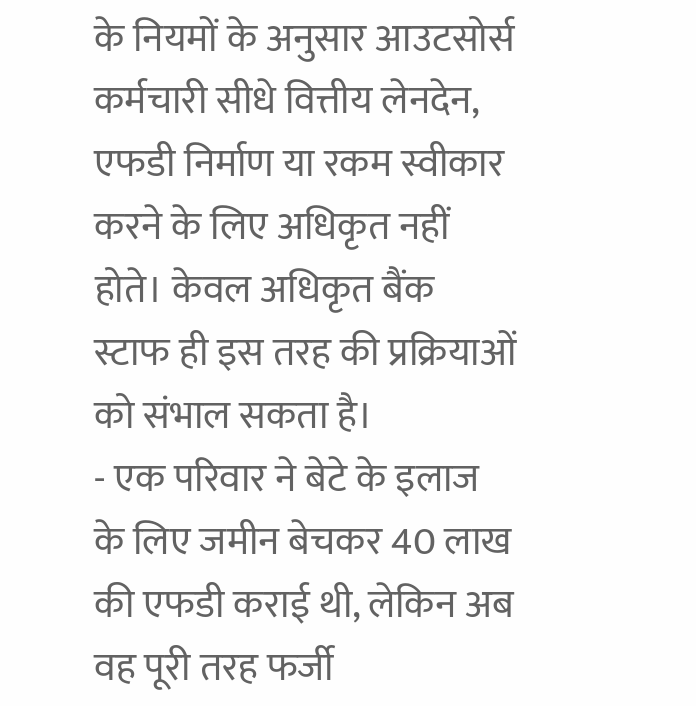के नियमों के अनुसार आउटसोर्स कर्मचारी सीधे वित्तीय लेनदेन, एफडी निर्माण या रकम स्वीकार करने के लिए अधिकृत नहीं होते। केवल अधिकृत बैंक स्टाफ ही इस तरह की प्रक्रियाओं को संभाल सकता है।
- एक परिवार ने बेटे के इलाज के लिए जमीन बेचकर 40 लाख की एफडी कराई थी, लेकिन अब वह पूरी तरह फर्जी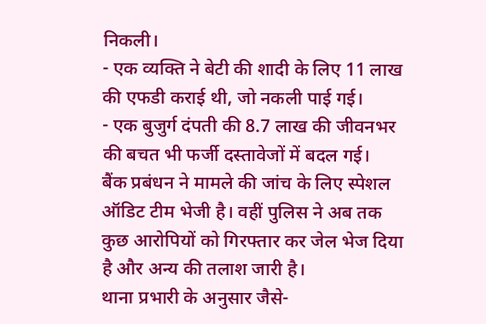निकली।
- एक व्यक्ति ने बेटी की शादी के लिए 11 लाख की एफडी कराई थी, जो नकली पाई गई।
- एक बुजुर्ग दंपती की 8.7 लाख की जीवनभर की बचत भी फर्जी दस्तावेजों में बदल गई।
बैंक प्रबंधन ने मामले की जांच के लिए स्पेशल ऑडिट टीम भेजी है। वहीं पुलिस ने अब तक कुछ आरोपियों को गिरफ्तार कर जेल भेज दिया है और अन्य की तलाश जारी है।
थाना प्रभारी के अनुसार जैसे-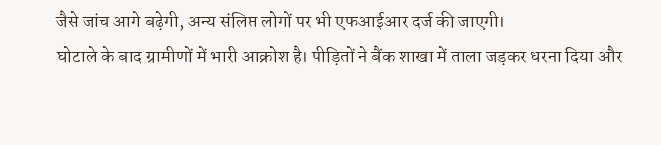जैसे जांच आगे बढ़ेगी, अन्य संलिप्त लोगों पर भी एफआईआर दर्ज की जाएगी।
घोटाले के बाद ग्रामीणों में भारी आक्रोश है। पीड़ितों ने बैंक शाखा में ताला जड़कर धरना दिया और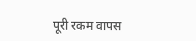पूरी रकम वापस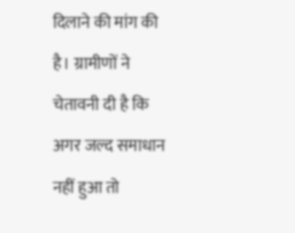दिलाने की मांग की है। ग्रामीणों ने चेतावनी दी है कि अगर जल्द समाधान नहीं हुआ तो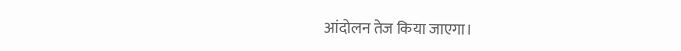आंदोलन तेज किया जाएगा।